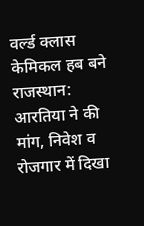वर्ल्ड क्लास केमिकल हब बने राजस्थान: आरतिया ने की मांग, निवेश व रोजगार में दिखा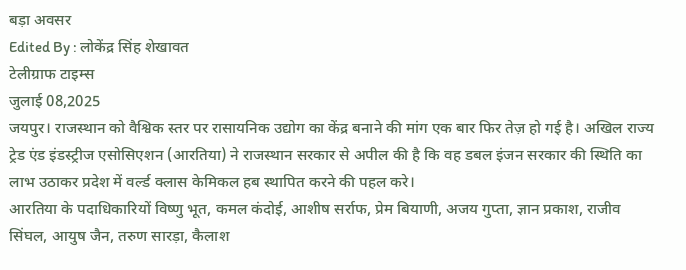बड़ा अवसर
Edited By : लोकेंद्र सिंह शेखावत
टेलीग्राफ टाइम्स
जुलाई 08,2025
जयपुर। राजस्थान को वैश्विक स्तर पर रासायनिक उद्योग का केंद्र बनाने की मांग एक बार फिर तेज़ हो गई है। अखिल राज्य ट्रेड एंड इंडस्ट्रीज एसोसिएशन (आरतिया) ने राजस्थान सरकार से अपील की है कि वह डबल इंजन सरकार की स्थिति का लाभ उठाकर प्रदेश में वर्ल्ड क्लास केमिकल हब स्थापित करने की पहल करे।
आरतिया के पदाधिकारियों विष्णु भूत, कमल कंदोई, आशीष सर्राफ, प्रेम बियाणी, अजय गुप्ता, ज्ञान प्रकाश, राजीव सिंघल, आयुष जैन, तरुण सारड़ा, कैलाश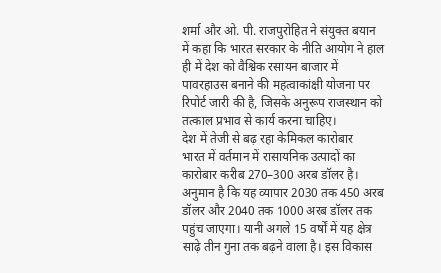शर्मा और ओ. पी. राजपुरोहित ने संयुक्त बयान में कहा कि भारत सरकार के नीति आयोग ने हाल ही में देश को वैश्विक रसायन बाजार में पावरहाउस बनाने की महत्वाकांक्षी योजना पर रिपोर्ट जारी की है, जिसके अनुरूप राजस्थान को तत्काल प्रभाव से कार्य करना चाहिए।
देश में तेजी से बढ़ रहा केमिकल कारोबार
भारत में वर्तमान में रासायनिक उत्पादों का कारोबार करीब 270–300 अरब डॉलर है। अनुमान है कि यह व्यापार 2030 तक 450 अरब डॉलर और 2040 तक 1000 अरब डॉलर तक पहुंच जाएगा। यानी अगले 15 वर्षों में यह क्षेत्र साढ़े तीन गुना तक बढ़ने वाला है। इस विकास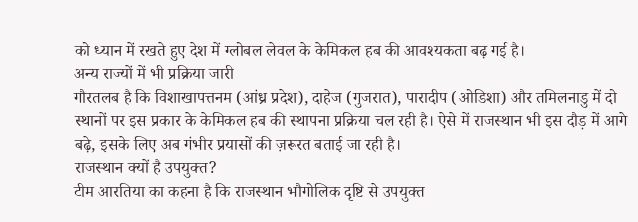को ध्यान में रखते हुए देश में ग्लोबल लेवल के केमिकल हब की आवश्यकता बढ़ गई है।
अन्य राज्यों में भी प्रक्रिया जारी
गौरतलब है कि विशाखापत्तनम (आंध्र प्रदेश), दाहेज (गुजरात), पारादीप (ओडिशा) और तमिलनाडु में दो स्थानों पर इस प्रकार के केमिकल हब की स्थापना प्रक्रिया चल रही है। ऐसे में राजस्थान भी इस दौड़ में आगे बढ़े, इसके लिए अब गंभीर प्रयासों की ज़रूरत बताई जा रही है।
राजस्थान क्यों है उपयुक्त?
टीम आरतिया का कहना है कि राजस्थान भौगोलिक दृष्टि से उपयुक्त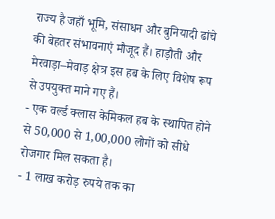राज्य है जहाँ भूमि, संसाधन और बुनियादी ढांचे की बेहतर संभावनाएं मौजूद हैं। हाड़ौती और मेरवाड़ा–मेवाड़ क्षेत्र इस हब के लिए विशेष रूप से उपयुक्त माने गए हैं।
- एक वर्ल्ड क्लास केमिकल हब के स्थापित होने से 50,000 से 1,00,000 लोगों को सीधे रोजगार मिल सकता है।
- 1 लाख करोड़ रुपये तक का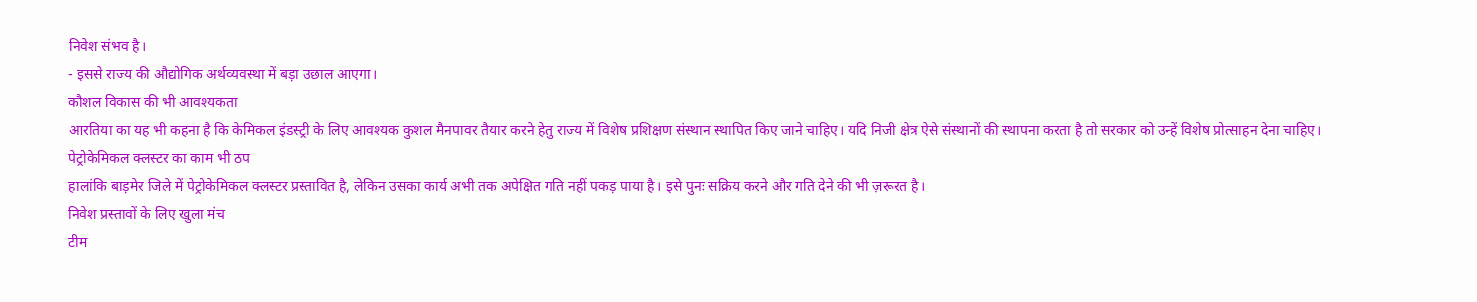निवेश संभव है।
- इससे राज्य की औद्योगिक अर्थव्यवस्था में बड़ा उछाल आएगा।
कौशल विकास की भी आवश्यकता
आरतिया का यह भी कहना है कि केमिकल इंडस्ट्री के लिए आवश्यक कुशल मैनपावर तैयार करने हेतु राज्य में विशेष प्रशिक्षण संस्थान स्थापित किए जाने चाहिए। यदि निजी क्षेत्र ऐसे संस्थानों की स्थापना करता है तो सरकार को उन्हें विशेष प्रोत्साहन देना चाहिए।
पेट्रोकेमिकल क्लस्टर का काम भी ठप
हालांकि बाड़मेर जिले में पेट्रोकेमिकल क्लस्टर प्रस्तावित है, लेकिन उसका कार्य अभी तक अपेक्षित गति नहीं पकड़ पाया है। इसे पुनः सक्रिय करने और गति देने की भी ज़रूरत है।
निवेश प्रस्तावों के लिए खुला मंच
टीम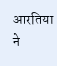आरतिया ने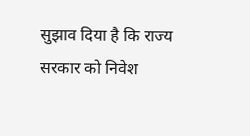सुझाव दिया है कि राज्य सरकार को निवेश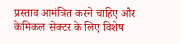प्रस्ताव आमंत्रित करने चाहिए और केमिकल सेक्टर के लिए विशेष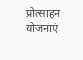प्रोत्साहन योजनाएं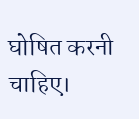घोषित करनी चाहिए।